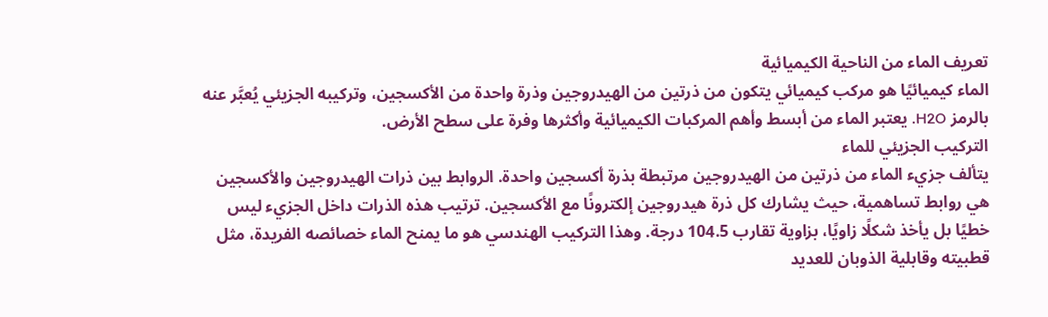تعريف الماء من الناحية الكيميائية
الماء كيميائيًا هو مركب كيميائي يتكون من ذرتين من الهيدروجين وذرة واحدة من الأكسجين، وتركيبه الجزيئي يُعبَّر عنه بالرمز H2O. يعتبر الماء من أبسط وأهم المركبات الكيميائية وأكثرها وفرة على سطح الأرض.
التركيب الجزيئي للماء
يتألف جزيء الماء من ذرتين من الهيدروجين مرتبطة بذرة أكسجين واحدة. الروابط بين ذرات الهيدروجين والأكسجين هي روابط تساهمية، حيث يشارك كل ذرة هيدروجين إلكترونًا مع الأكسجين. ترتيب هذه الذرات داخل الجزيء ليس خطيًا بل يأخذ شكلًا زاويًا، بزاوية تقارب 104.5 درجة. وهذا التركيب الهندسي هو ما يمنح الماء خصائصه الفريدة، مثل قطبيته وقابلية الذوبان للعديد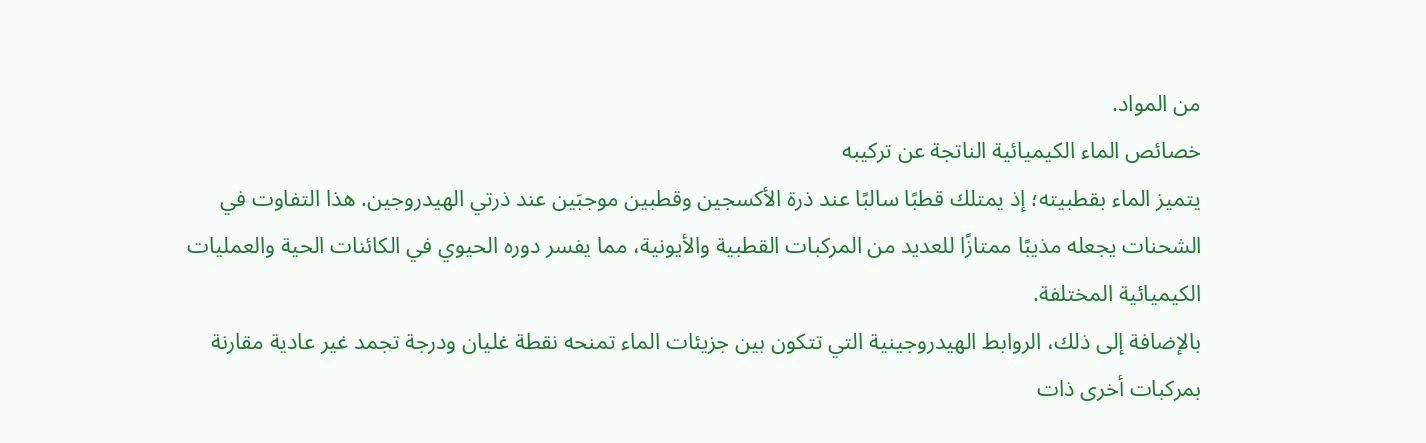من المواد.
خصائص الماء الكيميائية الناتجة عن تركيبه
يتميز الماء بقطبيته؛ إذ يمتلك قطبًا سالبًا عند ذرة الأكسجين وقطبين موجبَين عند ذرتي الهيدروجين. هذا التفاوت في الشحنات يجعله مذيبًا ممتازًا للعديد من المركبات القطبية والأيونية، مما يفسر دوره الحيوي في الكائنات الحية والعمليات الكيميائية المختلفة.
بالإضافة إلى ذلك، الروابط الهيدروجينية التي تتكون بين جزيئات الماء تمنحه نقطة غليان ودرجة تجمد غير عادية مقارنة بمركبات أخرى ذات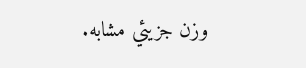وزن جزيئي مشابه.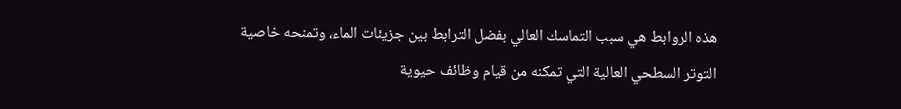هذه الروابط هي سبب التماسك العالي بفضل الترابط بين جزيئات الماء، وتمنحه خاصية التوتر السطحي العالية التي تمكنه من قيام وظائف حيوية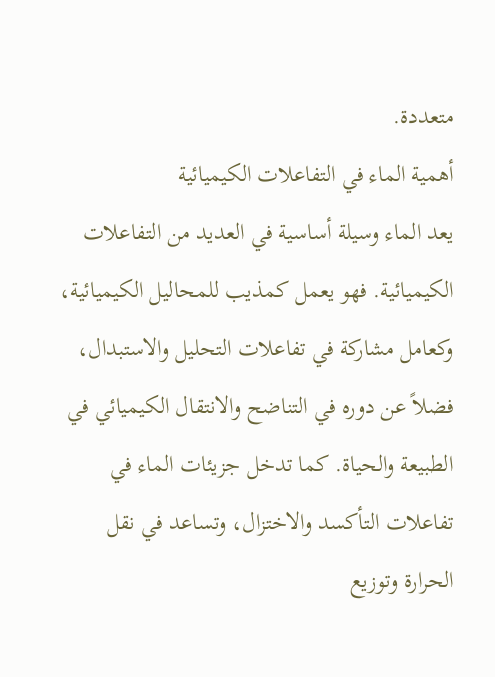متعددة.
أهمية الماء في التفاعلات الكيميائية
يعد الماء وسيلة أساسية في العديد من التفاعلات الكيميائية. فهو يعمل كمذيب للمحاليل الكيميائية، وكعامل مشاركة في تفاعلات التحليل والاستبدال، فضلاً عن دوره في التناضح والانتقال الكيميائي في الطبيعة والحياة. كما تدخل جزيئات الماء في تفاعلات التأكسد والاختزال، وتساعد في نقل الحرارة وتوزيع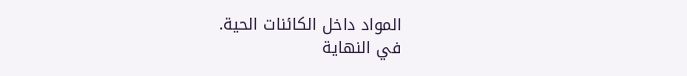المواد داخل الكائنات الحية.
في النهاية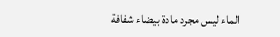الماء ليس مجرد مادة بيضاء شفافة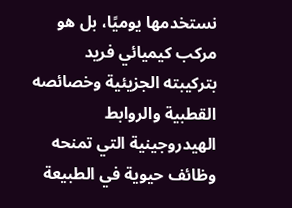نستخدمها يوميًا، بل هو مركب كيميائي فريد بتركيبته الجزيئية وخصائصه القطبية والروابط الهيدروجينية التي تمنحه وظائف حيوية في الطبيعة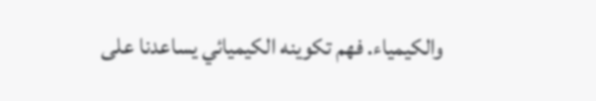والكيمياء. فهم تكوينه الكيميائي يساعدنا على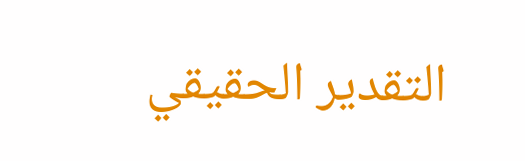التقدير الحقيقي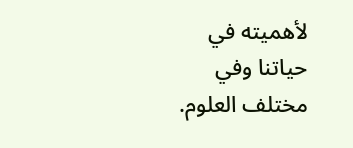لأهميته في حياتنا وفي مختلف العلوم.